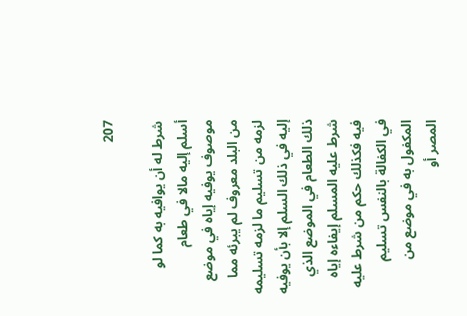207

شرط له أن يوافيه به كما لو أسلم إليه مالا في طعام موصوف يوفيه إياه في موضع من البلد معروف لم يبرئه مما لزمه من تسليم ما لزمه تسليمه إليه في ذلك السلم إلا بأن يوفيه ذلك الطعام في الموضع الذي شرط عليه المسلم إيفاءه إياه فيه فكذلك حكم من شرط عليه في الكفالة بالنفس تسليم المكفول به في موضع من المصر أو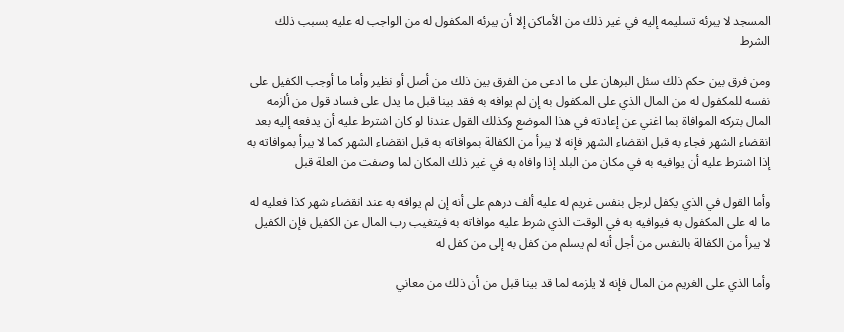المسجد لا يبرئه تسليمه إليه في غير ذلك من الأماكن إلا أن يبرئه المكفول له من الواجب له عليه بسبب ذلك الشرط

ومن فرق بين حكم ذلك سئل البرهان على ما ادعى من الفرق بين ذلك من أصل أو نظير وأما ما أوجب الكفيل على نفسه للمكفول له من المال الذي على المكفول به إن لم يوافه به فقد بينا قبل ما يدل على فساد قول من ألزمه المال بتركه الموافاة بما اغني عن إعادته في هذا الموضع وكذلك القول عندنا لو كان اشترط عليه أن يدفعه إليه بعد انقضاء الشهر فجاء به قبل انقضاء الشهر فإنه لا يبرأ من الكفالة بموافاته به قبل انقضاء الشهر كما لا يبرأ بموافاته به إذا اشترط عليه أن يوافيه به في مكان من البلد إذا وافاه به في غير ذلك المكان لما وصفت من العلة قبل

وأما القول في الذي يكفل لرجل بنفس غريم له عليه ألف درهم على أنه إن لم يوافه به عند انقضاء شهر كذا فعليه له ما له على المكفول به فيوافيه به في الوقت الذي شرط عليه موافاته به فيتغيب رب المال عن الكفيل فإن الكفيل لا يبرأ من الكفالة بالنفس من أجل أنه لم يسلم من كفل به إلى من كفل له

وأما الذي على الغريم من المال فإنه لا يلزمه لما قد بينا قبل من أن ذلك من معاني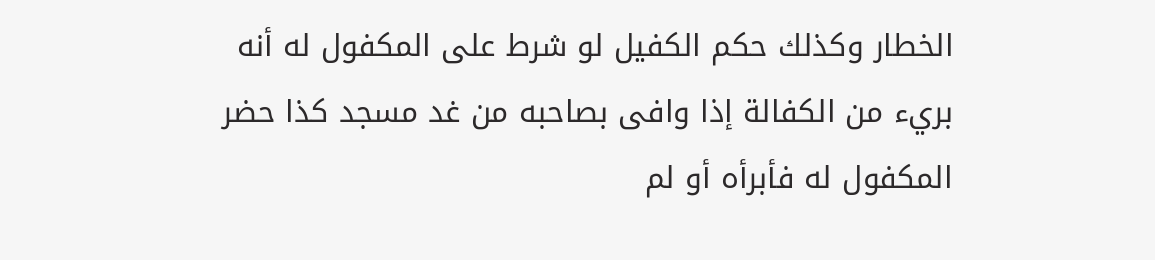الخطار وكذلك حكم الكفيل لو شرط على المكفول له أنه بريء من الكفالة إذا وافى بصاحبه من غد مسجد كذا حضر المكفول له فأبرأه أو لم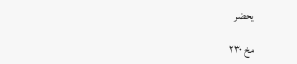يحضر

مخ ۲۳۰